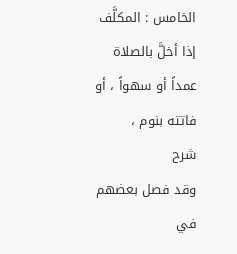الخامس : المكلَّف إذا أخلَّ بالصلاة عمداً أو سهواً ، أو فاتته بنوم ،
شرح
وقد فصل بعضهم في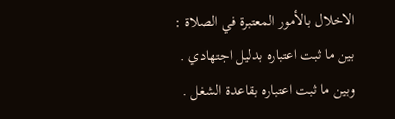الاخلال بالأمور المعتبرة في الصلاة :
بين ما ثبت اعتباره بدليل اجتهادي .
وبين ما ثبت اعتباره بقاعدة الشغل .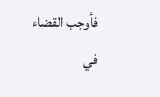فأوجب القضاء في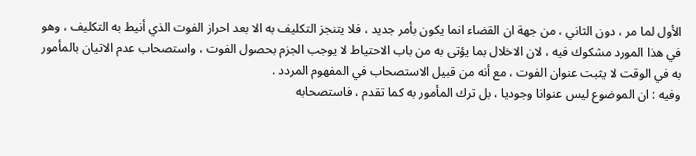الأول لما مر ، دون الثاني ، من جهة ان القضاء انما يكون بأمر جديد ، فلا يتنجز التكليف به الا بعد احراز الفوت الذي أنيط به التكليف ، وهو في هذا المورد مشكوك فيه ، لان الاخلال بما يؤتى به من باب الاحتياط لا يوجب الجزم بحصول الفوت ، واستصحاب عدم الاتيان بالمأمور به في الوقت لا يثبت عنوان الفوت ، مع أنه من قبيل الاستصحاب في المفهوم المردد .
وفيه : ان الموضوع ليس عنوانا وجوديا ، بل ترك المأمور به كما تقدم ، فاستصحابه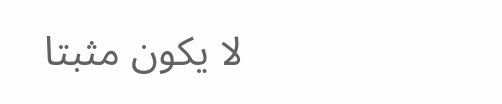لا يكون مثبتا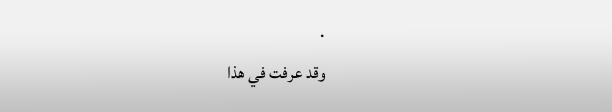.
وقد عرفت في هذا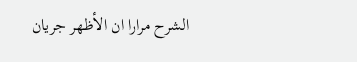الشرح مرارا ان الأظهر جريان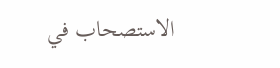الاستصحاب في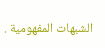الشبهات المفهومية .